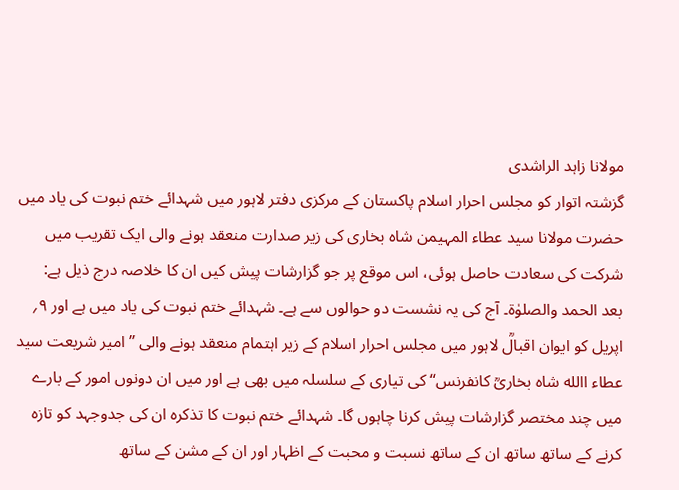مولانا زاہد الراشدی
گزشتہ اتوار کو مجلس احرار اسلام پاکستان کے مرکزی دفتر لاہور میں شہدائے ختم نبوت کی یاد میں حضرت مولانا سید عطاء المہیمن شاہ بخاری کی زیر صدارت منعقد ہونے والی ایک تقریب میں شرکت کی سعادت حاصل ہوئی، اس موقع پر جو گزارشات پیش کیں ان کا خلاصہ درج ذیل ہے:
بعد الحمد والصلوٰۃ۔ آج کی یہ نشست دو حوالوں سے ہے۔ شہدائے ختم نبوت کی یاد میں ہے اور ۹؍ اپریل کو ایوان اقبالؒ لاہور میں مجلس احرار اسلام کے زیر اہتمام منعقد ہونے والی ’’امیر شریعت سید عطاء االله شاہ بخاریؒ کانفرنس‘‘ کی تیاری کے سلسلہ میں بھی ہے اور میں ان دونوں امور کے بارے میں چند مختصر گزارشات پیش کرنا چاہوں گا۔ شہدائے ختم نبوت کا تذکرہ ان کی جدوجہد کو تازہ کرنے کے ساتھ ساتھ ان کے ساتھ نسبت و محبت کے اظہار اور ان کے مشن کے ساتھ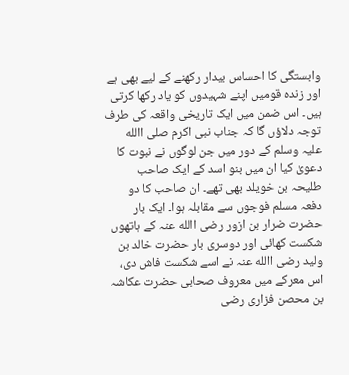وابستگی کا احساس بیدار رکھنے کے لیے بھی ہے اور زندہ قومیں اپنے شہیدوں کو یاد رکھا کرتی ہیں۔ اس ضمن میں ایک تاریخی واقعہ کی طرف توجہ دلاؤں گا کہ جناب نبی اکرم صلی االله علیہ وسلم کے دور میں جن لوگوں نے نبوت کا دعویٰ کیا ان میں بنو اسد کے ایک صاحب طلیحہ بن خویلد بھی تھے۔ ان صاحب کا دو دفعہ مسلم فوجوں سے مقابلہ ہوا۔ ایک بار حضرت ضرار بن ازور رضی االله عنہ کے ہاتھوں شکست کھائی اور دوسری بار حضرت خالد بن ولید رضی االله عنہ نے اسے شکست فاش دی، اس معرکے میں معروف صحابی حضرت عکاشہ بن محصن فزاری رضی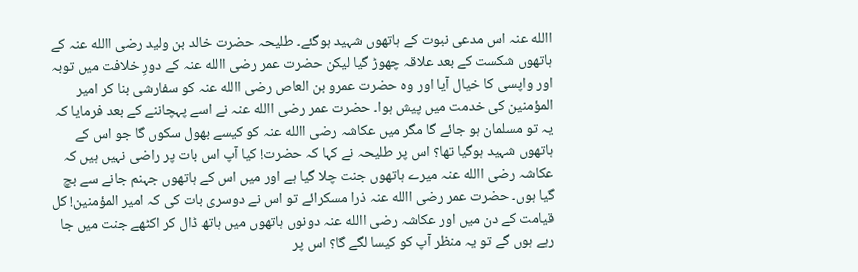االله عنہ اس مدعی نبوت کے ہاتھوں شہید ہوگئے۔ طلیحہ حضرت خالد بن ولید رضی االله عنہ کے ہاتھوں شکست کے بعد علاقہ چھوڑ گیا لیکن حضرت عمر رضی االله عنہ کے دورِ خلافت میں توبہ اور واپسی کا خیال آیا اور وہ حضرت عمرو بن العاص رضی االله عنہ کو سفارشی بنا کر امیر المؤمنین کی خدمت میں پیش ہوا۔ حضرت عمر رضی االله عنہ نے اسے پہچاننے کے بعد فرمایا کہ یہ تو مسلمان ہو جائے گا مگر میں عکاشہ رضی االله عنہ کو کیسے بھول سکوں گا جو اس کے ہاتھوں شہید ہوگیا تھا؟ اس پر طلیحہ نے کہا کہ حضرت! کیا آپ اس بات پر راضی نہیں ہیں کہ عکاشہ رضی االله عنہ میرے ہاتھوں جنت چلا گیا ہے اور میں اس کے ہاتھوں جہنم جانے سے بچ گیا ہوں۔ حضرت عمر رضی االله عنہ ذرا مسکرائے تو اس نے دوسری بات کی کہ امیر المؤمنین! کل قیامت کے دن میں اور عکاشہ رضی االله عنہ دونوں ہاتھوں میں ہاتھ ڈال کر اکٹھے جنت میں جا رہے ہوں گے تو یہ منظر آپ کو کیسا لگے گا؟ اس پر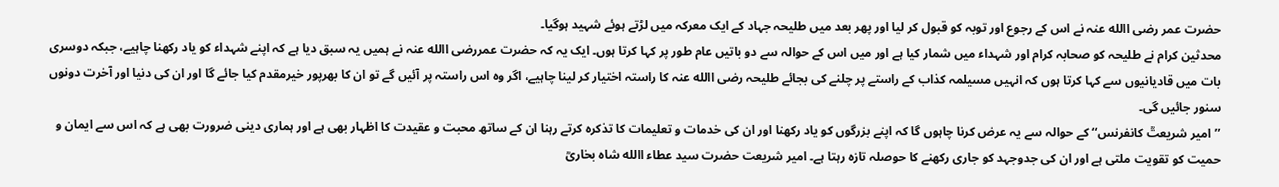حضرت عمر رضی االله عنہ نے اس کے رجوع اور توبہ کو قبول کر لیا اور پھر بعد میں طلیحہ جہاد کے ایک معرکہ میں لڑتے ہوئے شہید ہوگیا۔
محدثین کرام نے طلیحہ کو صحابہ کرام اور شہداء میں شمار کیا ہے اور میں اس کے حوالہ سے دو باتیں عام طور پر کہا کرتا ہوں۔ ایک یہ کہ حضرت عمررضی االله عنہ نے ہمیں یہ سبق دیا ہے کہ اپنے شہداء کو یاد رکھنا چاہیے، جبکہ دوسری بات میں قادیانیوں سے کہا کرتا ہوں کہ انہیں مسیلمہ کذاب کے راستے پر چلنے کی بجائے طلیحہ رضی االله عنہ کا راستہ اختیار کر لینا چاہیے، اگر وہ اس راستہ پر آئیں گے تو ان کا بھرپور خیرمقدم کیا جائے گا اور ان کی دنیا اور آخرت دونوں سنور جائیں گی۔
’’امیر شریعتؒ کانفرنس‘‘ کے حوالہ سے یہ عرض کرنا چاہوں گا کہ اپنے بزرگوں کو یاد رکھنا اور ان کی خدمات و تعلیمات کا تذکرہ کرتے رہنا ان کے ساتھ محبت و عقیدت کا اظہار بھی ہے اور ہماری دینی ضرورت بھی ہے کہ اس سے ایمان و حمیت کو تقویت ملتی ہے اور ان کی جدوجہد کو جاری رکھنے کا حوصلہ تازہ رہتا ہے۔ امیر شریعت حضرت سید عطاء االله شاہ بخاریؒ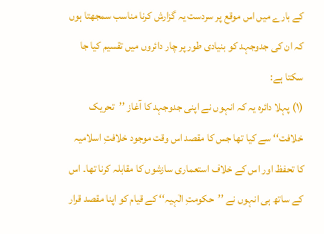کے بارے میں اس موقع پر سردست یہ گزارش کرنا مناسب سمجھتا ہوں کہ ان کی جدوجہد کو بنیادی طور پر چار دائروں میں تقسیم کیا جا سکتا ہے:
(۱) پہلا دائرہ یہ کہ انہوں نے اپنی جدوجہد کا آغاز ’’تحریک خلافت‘‘ سے کیا تھا جس کا مقصد اس وقت موجود خلافتِ اسلامیہ کا تحفظ اور اس کے خلاف استعماری سازشوں کا مقابلہ کرنا تھا۔ اس کے ساتھ ہی انہوں نے ’’حکومتِ الٰہیہ‘‘ کے قیام کو اپنا مقصد قرار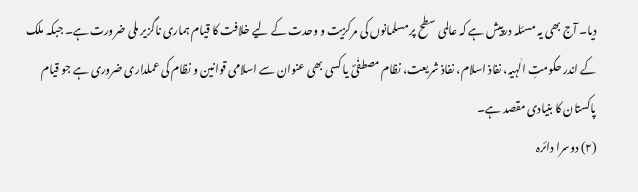دیا۔ آج بھی یہ مسئلہ درپیش ہے کہ عالمی سطح پر مسلمانوں کی مرکزیت و وحدت کے لیے خلافت کا قیام ہماری ناگزیر ملی ضرورت ہے۔ جبکہ ملک کے اندر حکومتِ الٰہیہ، نفاذ اسلام، نفاذ شریعت، نظام مصطفٰیؐ یا کسی بھی عنوان سے اسلامی قوانین و نظام کی عملداری ضروری ہے جو قیام پاکستان کا بنیادی مقصد ہے۔
(۲) دوسرا دائرہ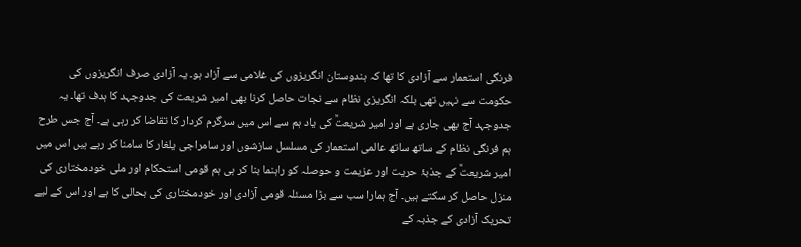فرنگی استعمار سے آزادی کا تھا کہ ہندوستان انگریزوں کی غلامی سے آزاد ہو۔ یہ آزادی صرف انگریزوں کی حکومت سے نہیں تھی بلکہ انگریزی نظام سے نجات حاصل کرنا بھی امیر شریعت کی جدوجہد کا ہدف تھا۔ یہ جدوجہد آج بھی جاری ہے اور امیر شریعتؒ کی یاد ہم سے اس میں سرگرم کردار کا تقاضا کر رہی ہے۔ آج جس طرح ہم فرنگی نظام کے ساتھ ساتھ عالمی استعمار کی مسلسل سازشوں اور سامراجی یلغار کا سامنا کر رہے ہیں اس میں امیر شریعتؒ کے جذبۂ حریت اور عزیمت و حوصلہ کو راہنما بنا کر ہی ہم قومی استحکام اور ملی خودمختاری کی منزل حاصل کر سکتے ہیں۔ آج ہمارا سب سے بڑا مسئلہ قومی آزادی اور خودمختاری کی بحالی کا ہے اور اس کے لیے تحریک آزادی کے جذبہ کے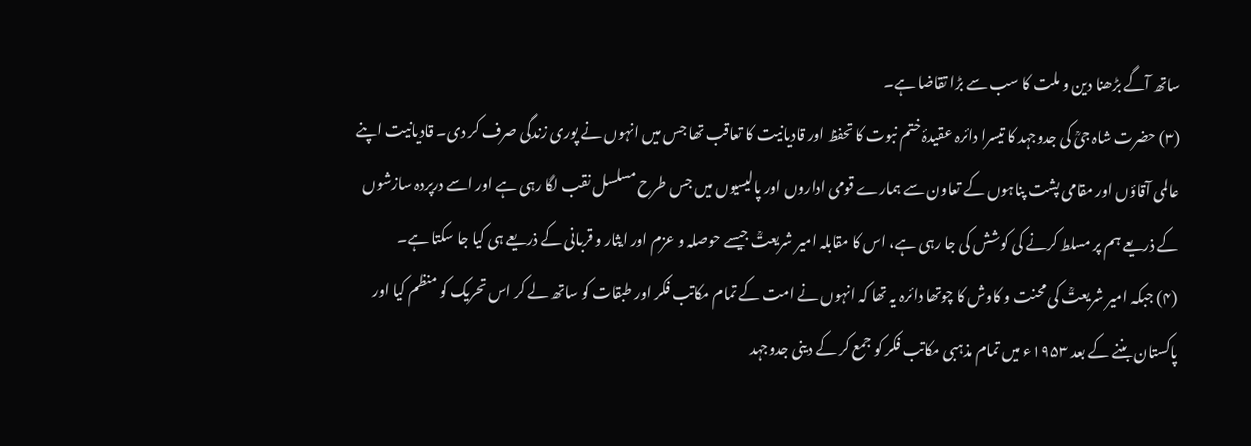ساتھ آگے بڑھنا دین و ملت کا سب سے بڑا تقاضا ہے۔
(۳) حضرت شاہ جیؒ کی جدوجہد کا تیسرا دائرہ عقیدۂ ختم نبوت کا تحفظ اور قادیانیت کا تعاقب تھا جس میں انہوں نے پوری زندگی صرف کر دی۔ قادیانیت اپنے عالمی آقاؤں اور مقامی پشت پناہوں کے تعاون سے ہمارے قومی اداروں اور پالیسیوں میں جس طرح مسلسل نقب لگا رہی ہے اور اسے درپردہ سازشوں کے ذریعے ہم پر مسلط کرنے کی کوشش کی جا رہی ہے، اس کا مقابلہ امیر شریعتؒ جیسے حوصلہ و عزم اور ایثار و قربانی کے ذریعے ہی کیا جا سکتا ہے۔
(۴) جبکہ امیر شریعتؒ کی محنت و کاوش کا چوتھا دائرہ یہ تھا کہ انہوں نے امت کے تمام مکاتب فکر اور طبقات کو ساتھ لے کر اس تحریک کو منظم کیا اور پاکستان بننے کے بعد ۱۹۵۳ء میں تمام مذہبی مکاتب فکر کو جمع کر کے دینی جدوجہد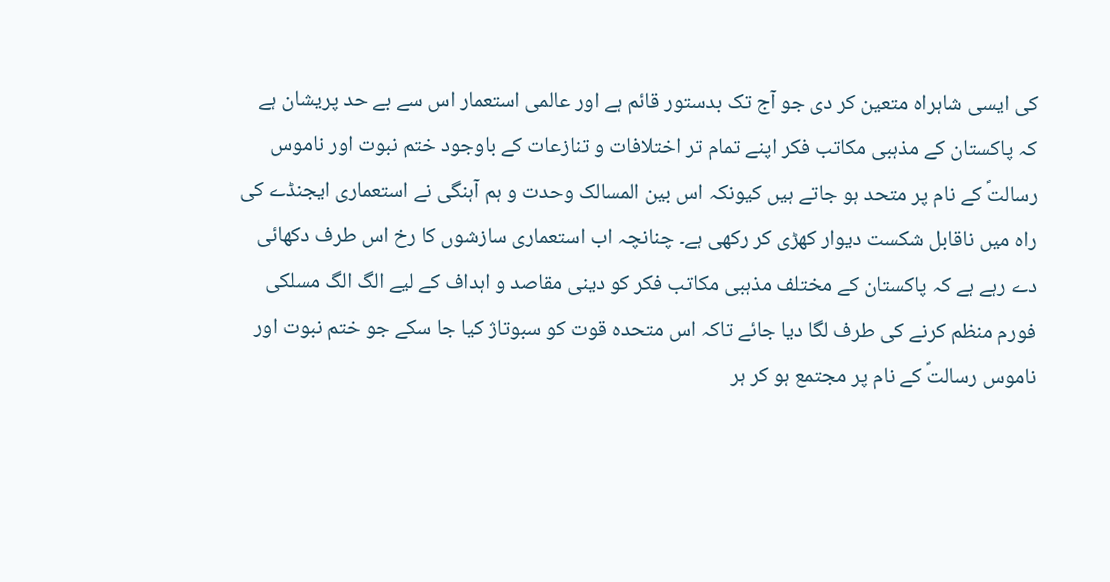کی ایسی شاہراہ متعین کر دی جو آج تک بدستور قائم ہے اور عالمی استعمار اس سے بے حد پریشان ہے کہ پاکستان کے مذہبی مکاتب فکر اپنے تمام تر اختلافات و تنازعات کے باوجود ختم نبوت اور ناموس رسالتؐ کے نام پر متحد ہو جاتے ہیں کیونکہ اس بین المسالک وحدت و ہم آہنگی نے استعماری ایجنڈے کی راہ میں ناقابل شکست دیوار کھڑی کر رکھی ہے۔ چنانچہ اب استعماری سازشوں کا رخ اس طرف دکھائی دے رہے ہے کہ پاکستان کے مختلف مذہبی مکاتب فکر کو دینی مقاصد و اہداف کے لیے الگ الگ مسلکی فورم منظم کرنے کی طرف لگا دیا جائے تاکہ اس متحدہ قوت کو سبوتاژ کیا جا سکے جو ختم نبوت اور ناموس رسالتؐ کے نام پر مجتمع ہو کر ہر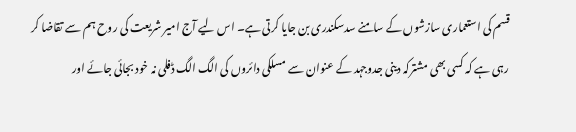قسم کی استعماری سازشوں کے سامنے سدسکندری بن جایا کرتی ہے۔ اس لیے آج امیر شریعت کی روح ہم سے تقاضا کر رہی ہے کہ کسی بھی مشترکہ دینی جدوجہد کے عنوان سے مسلکی دائروں کی الگ الگ ڈفلی نہ خود بجائی جائے اور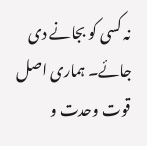نہ کسی کو بجانے دی جائے۔ ہماری اصل قوت وحدت و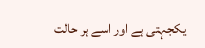یکجہتی ہے اور اسے ہر حالت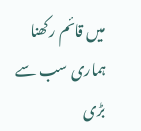میں قائم رکھنا ہماری سب سے بڑی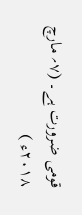قومی ضرورت ہے۔ (۷؍ مارچ ۲۰۱۸ء )